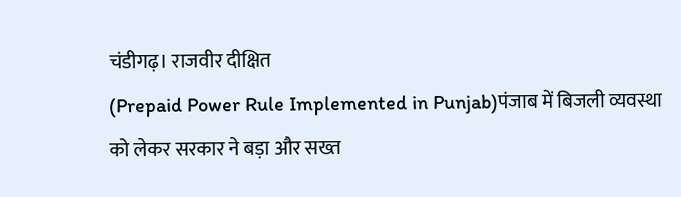चंडीगढ़। राजवीर दीक्षित
(Prepaid Power Rule Implemented in Punjab)पंजाब में बिजली व्यवस्था को लेकर सरकार ने बड़ा और सख्त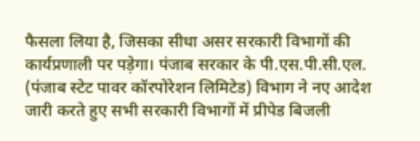फैसला लिया है, जिसका सीधा असर सरकारी विभागों की कार्यप्रणाली पर पड़ेगा। पंजाब सरकार के पी.एस.पी.सी.एल. (पंजाब स्टेट पावर कॉरपोरेशन लिमिटेड) विभाग ने नए आदेश जारी करते हुए सभी सरकारी विभागों में प्रीपेड बिजली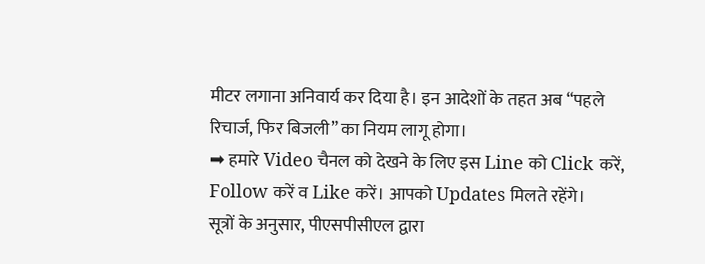मीटर लगाना अनिवार्य कर दिया है। इन आदेशों के तहत अब “पहले रिचार्ज, फिर बिजली” का नियम लागू होगा।
➡ हमारे Video चैनल को देखने के लिए इस Line को Click करें, Follow करें व Like करें। आपको Updates मिलते रहेंगे।
सूत्रों के अनुसार, पीएसपीसीएल द्वारा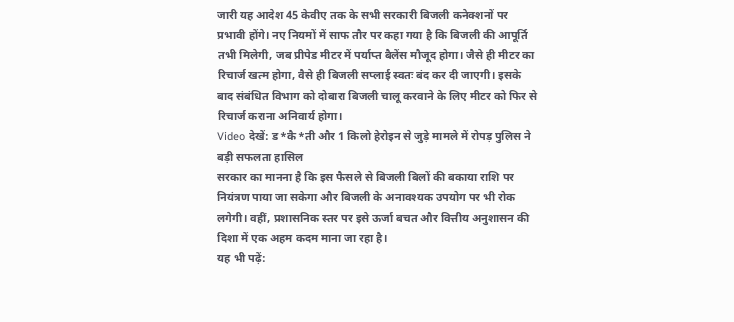जारी यह आदेश 45 केवीए तक के सभी सरकारी बिजली कनेक्शनों पर प्रभावी होंगे। नए नियमों में साफ तौर पर कहा गया है कि बिजली की आपूर्ति तभी मिलेगी, जब प्रीपेड मीटर में पर्याप्त बैलेंस मौजूद होगा। जैसे ही मीटर का रिचार्ज खत्म होगा, वैसे ही बिजली सप्लाई स्वतः बंद कर दी जाएगी। इसके बाद संबंधित विभाग को दोबारा बिजली चालू करवाने के लिए मीटर को फिर से रिचार्ज कराना अनिवार्य होगा।
Video देखें: ड*कै*ती और 1 किलो हेरोइन से जुड़े मामले में रोपड़ पुलिस ने बड़ी सफलता हासिल
सरकार का मानना है कि इस फैसले से बिजली बिलों की बकाया राशि पर नियंत्रण पाया जा सकेगा और बिजली के अनावश्यक उपयोग पर भी रोक लगेगी। वहीं, प्रशासनिक स्तर पर इसे ऊर्जा बचत और वित्तीय अनुशासन की दिशा में एक अहम कदम माना जा रहा है।
यह भी पढ़ें: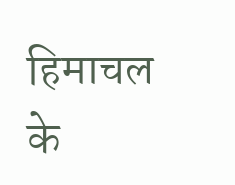हिमाचल के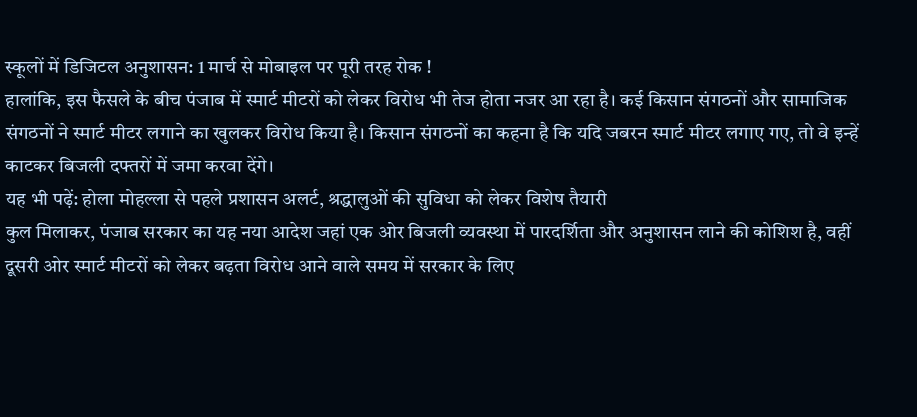स्कूलों में डिजिटल अनुशासन: 1 मार्च से मोबाइल पर पूरी तरह रोक !
हालांकि, इस फैसले के बीच पंजाब में स्मार्ट मीटरों को लेकर विरोध भी तेज होता नजर आ रहा है। कई किसान संगठनों और सामाजिक संगठनों ने स्मार्ट मीटर लगाने का खुलकर विरोध किया है। किसान संगठनों का कहना है कि यदि जबरन स्मार्ट मीटर लगाए गए, तो वे इन्हें काटकर बिजली दफ्तरों में जमा करवा देंगे।
यह भी पढ़ें: होला मोहल्ला से पहले प्रशासन अलर्ट, श्रद्धालुओं की सुविधा को लेकर विशेष तैयारी
कुल मिलाकर, पंजाब सरकार का यह नया आदेश जहां एक ओर बिजली व्यवस्था में पारदर्शिता और अनुशासन लाने की कोशिश है, वहीं दूसरी ओर स्मार्ट मीटरों को लेकर बढ़ता विरोध आने वाले समय में सरकार के लिए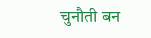चुनौती बन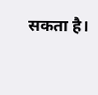सकता है।